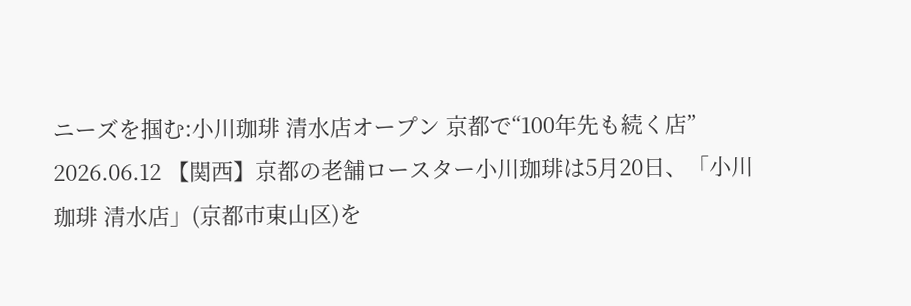ニーズを掴む:小川珈琲 清水店オープン 京都で“100年先も続く店” 2026.06.12 【関西】京都の老舗ロースター小川珈琲は5月20日、「小川珈琲 清水店」(京都市東山区)を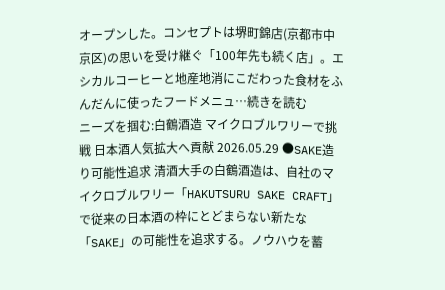オープンした。コンセプトは堺町錦店(京都市中京区)の思いを受け継ぐ「100年先も続く店」。エシカルコーヒーと地産地消にこだわった食材をふんだんに使ったフードメニュ…続きを読む
ニーズを掴む:白鶴酒造 マイクロブルワリーで挑戦 日本酒人気拡大へ貢献 2026.05.29 ●SAKE造り可能性追求 清酒大手の白鶴酒造は、自社のマイクロブルワリー「HAKUTSURU SAKE CRAFT」で従来の日本酒の枠にとどまらない新たな「SAKE」の可能性を追求する。ノウハウを蓄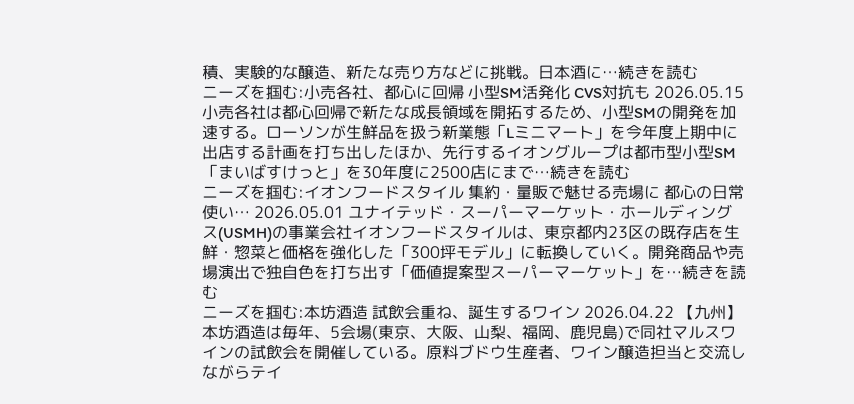積、実験的な醸造、新たな売り方などに挑戦。日本酒に…続きを読む
ニーズを掴む:小売各社、都心に回帰 小型SM活発化 CVS対抗も 2026.05.15 小売各社は都心回帰で新たな成長領域を開拓するため、小型SMの開発を加速する。ローソンが生鮮品を扱う新業態「Lミニマート」を今年度上期中に出店する計画を打ち出したほか、先行するイオングループは都市型小型SM「まいばすけっと」を30年度に2500店にまで…続きを読む
ニーズを掴む:イオンフードスタイル 集約・量販で魅せる売場に 都心の日常使い… 2026.05.01 ユナイテッド・スーパーマーケット・ホールディングス(USMH)の事業会社イオンフードスタイルは、東京都内23区の既存店を生鮮・惣菜と価格を強化した「300坪モデル」に転換していく。開発商品や売場演出で独自色を打ち出す「価値提案型スーパーマーケット」を…続きを読む
ニーズを掴む:本坊酒造 試飲会重ね、誕生するワイン 2026.04.22 【九州】本坊酒造は毎年、5会場(東京、大阪、山梨、福岡、鹿児島)で同社マルスワインの試飲会を開催している。原料ブドウ生産者、ワイン醸造担当と交流しながらテイ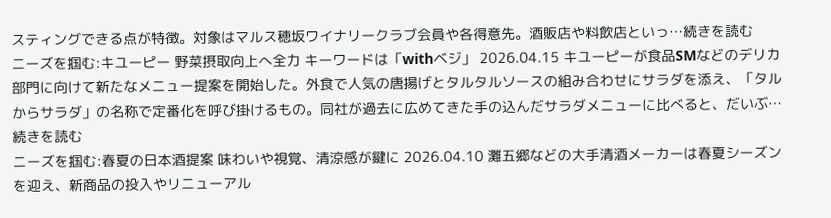スティングできる点が特徴。対象はマルス穂坂ワイナリークラブ会員や各得意先。酒販店や料飲店といっ…続きを読む
ニーズを掴む:キユーピー 野菜摂取向上へ全力 キーワードは「withベジ」 2026.04.15 キユーピーが食品SMなどのデリカ部門に向けて新たなメニュー提案を開始した。外食で人気の唐揚げとタルタルソースの組み合わせにサラダを添え、「タルからサラダ」の名称で定番化を呼び掛けるもの。同社が過去に広めてきた手の込んだサラダメニューに比べると、だいぶ…続きを読む
ニーズを掴む:春夏の日本酒提案 味わいや視覚、清涼感が鍵に 2026.04.10 灘五郷などの大手清酒メーカーは春夏シーズンを迎え、新商品の投入やリニューアル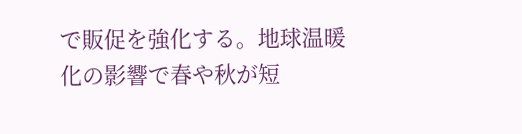で販促を強化する。地球温暖化の影響で春や秋が短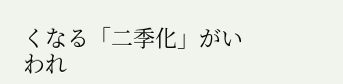くなる「二季化」がいわれ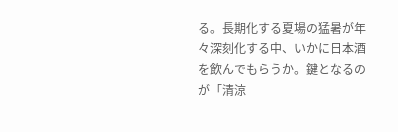る。長期化する夏場の猛暑が年々深刻化する中、いかに日本酒を飲んでもらうか。鍵となるのが「清涼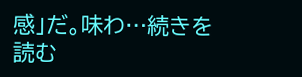感」だ。味わ…続きを読む